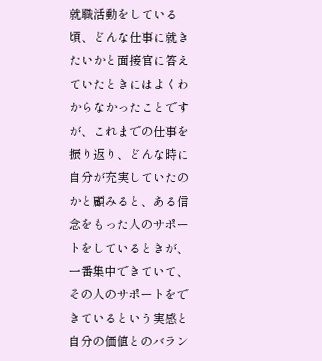就職活動をしている頃、どんな仕事に就きたいかと面接官に答えていたときにはよくわからなかったことですが、これまでの仕事を振り返り、どんな時に自分が充実していたのかと顧みると、ある信念をもった人のサポートをしているときが、一番集中できていて、その人のサポートをできているという実感と自分の価値とのバラン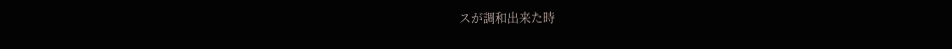スが調和出来た時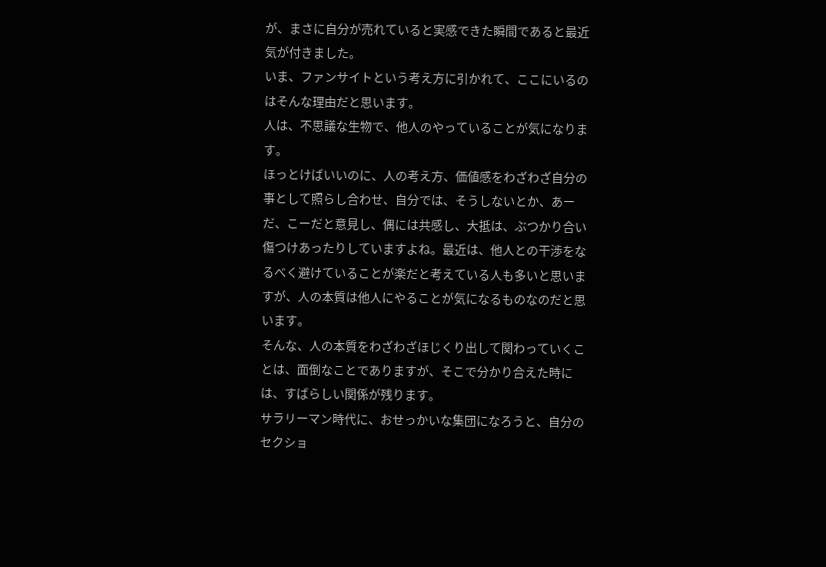が、まさに自分が売れていると実感できた瞬間であると最近気が付きました。
いま、ファンサイトという考え方に引かれて、ここにいるのはそんな理由だと思います。
人は、不思議な生物で、他人のやっていることが気になります。
ほっとけばいいのに、人の考え方、価値感をわざわざ自分の事として照らし合わせ、自分では、そうしないとか、あーだ、こーだと意見し、偶には共感し、大抵は、ぶつかり合い傷つけあったりしていますよね。最近は、他人との干渉をなるべく避けていることが楽だと考えている人も多いと思いますが、人の本質は他人にやることが気になるものなのだと思います。
そんな、人の本質をわざわざほじくり出して関わっていくことは、面倒なことでありますが、そこで分かり合えた時には、すばらしい関係が残ります。
サラリーマン時代に、おせっかいな集団になろうと、自分のセクショ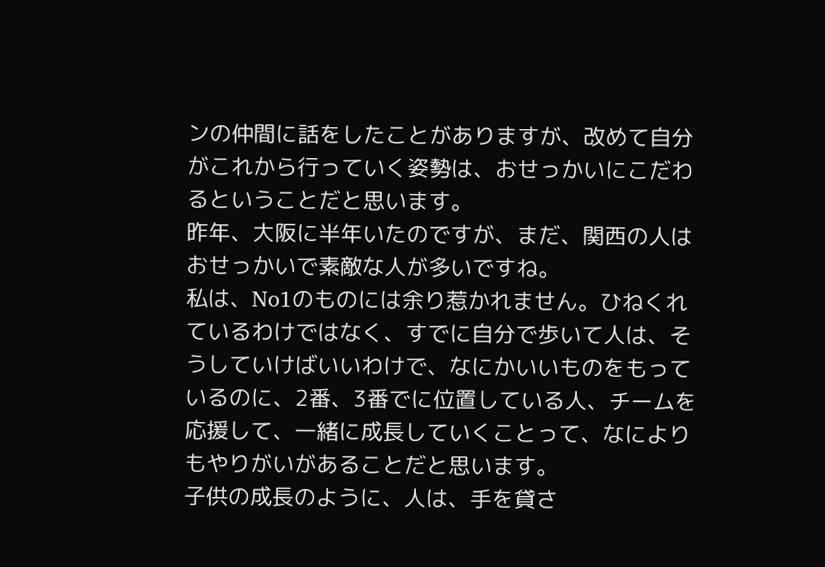ンの仲間に話をしたことがありますが、改めて自分がこれから行っていく姿勢は、おせっかいにこだわるということだと思います。
昨年、大阪に半年いたのですが、まだ、関西の人はおせっかいで素敵な人が多いですね。
私は、No1のものには余り惹かれません。ひねくれているわけではなく、すでに自分で歩いて人は、そうしていけばいいわけで、なにかいいものをもっているのに、2番、3番でに位置している人、チームを応援して、一緒に成長していくことって、なによりもやりがいがあることだと思います。
子供の成長のように、人は、手を貸さ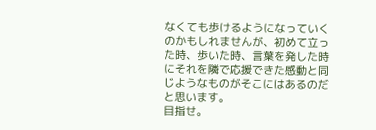なくても歩けるようになっていくのかもしれませんが、初めて立った時、歩いた時、言葉を発した時にそれを隣で応援できた感動と同じようなものがそこにはあるのだと思います。
目指せ。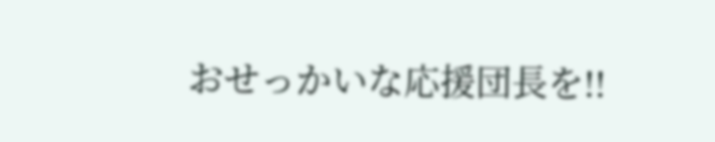おせっかいな応援団長を!!